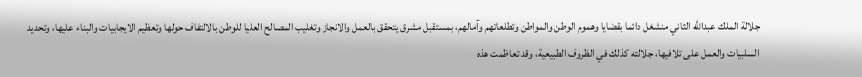جلالة الملك عبدالله الثاني منشغل دائما بقضايا وهموم الوطن والمواطن وتطلعاتهم وآمالهم، بمستقبل مشرق يتحقق بالعمل والانجاز وتغليب المصالح العليا للوطن بالالتفاف حولها وتعظيم الايجابيات والبناء عليها، وتحديد السلبيات والعمل على تلافيها، جلالته كذلك في الظروف الطبيعية، وقد تعاظمت هذه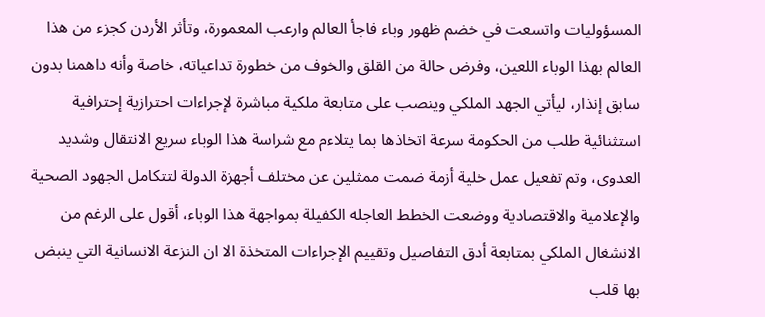المسؤوليات واتسعت في خضم ظهور وباء فاجأ العالم وارعب المعمورة، وتأثر الأردن كجزء من هذا العالم بهذا الوباء اللعين، وفرض حالة من القلق والخوف من خطورة تداعياته، خاصة وأنه داهمنا بدون سابق إنذار، ليأتي الجهد الملكي وينصب على متابعة ملكية مباشرة لإجراءات احترازية إحترافية استثنائية طلب من الحكومة سرعة اتخاذها بما يتلاءم مع شراسة هذا الوباء سريع الانتقال وشديد العدوى، وتم تفعيل عمل خلية أزمة ضمت ممثلين عن مختلف أجهزة الدولة لتتكامل الجهود الصحية والإعلامية والاقتصادية ووضعت الخطط العاجله الكفيلة بمواجهة هذا الوباء، أقول على الرغم من الانشغال الملكي بمتابعة أدق التفاصيل وتقييم الإجراءات المتخذة الا ان النزعة الانسانية التي ينبض بها قلب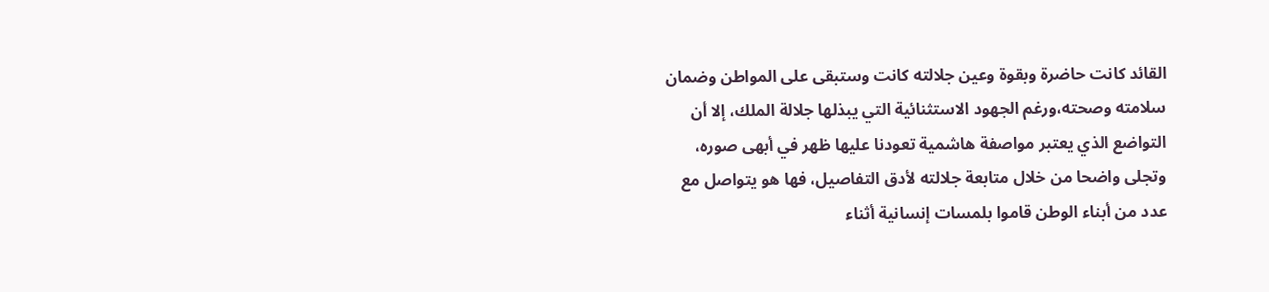القائد كانت حاضرة وبقوة وعين جلالته كانت وستبقى على المواطن وضمان سلامته وصحته،ورغم الجهود الاستثنائية التي يبذلها جلالة الملك، إلا أن التواضع الذي يعتبر مواصفة هاشمية تعودنا عليها ظهر في أبهى صوره، وتجلى واضحا من خلال متابعة جلالته لأدق التفاصيل، فها هو يتواصل مع عدد من أبناء الوطن قاموا بلمسات إنسانية أثناء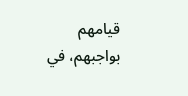قيامهم بواجبهم، في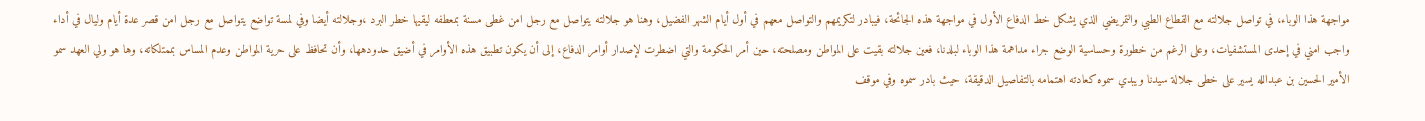مواجهة هذا الوباء، في تواصل جلالته مع القطاع الطبي والتمريضي الذي يشكل خط الدفاع الأول في مواجهة هذه الجائحة، فيبادر لتكريمهم والتواصل معهم في أول أيام الشهر الفضيل، وهنا هو جلالته يتواصل مع رجل امن غطى مسنة بمعطفه ليقيها خطر البرد ،وجلالته أيضا وفي لمسة تواضع يتواصل مع رجل امن قصر عدة أيام وليال في أداء واجب امني في إحدى المستشفيات، وعلى الرغم من خطورة وحساسية الوضع جراء مداهمة هذا الوباء لبلدنا، فعين جلالته بقيت على المواطن ومصلحته، حين أمر الحكومة والتي اضطرت لإصدار أوامر الدفاع، إلى أن يكون تطبيق هذه الأوامر في أضيق حدودهها، وأن تحافظ على حرية المواطن وعدم المساس بممتلكاته، وها هو ولي العهد سمو الأمير الحسين بن عبدالله يسير على خطى جلالة سيدنا ويبدي سموه كعادته اهتمامه بالتفاصيل الدقيقة، حيث بادر سموه وفي موقف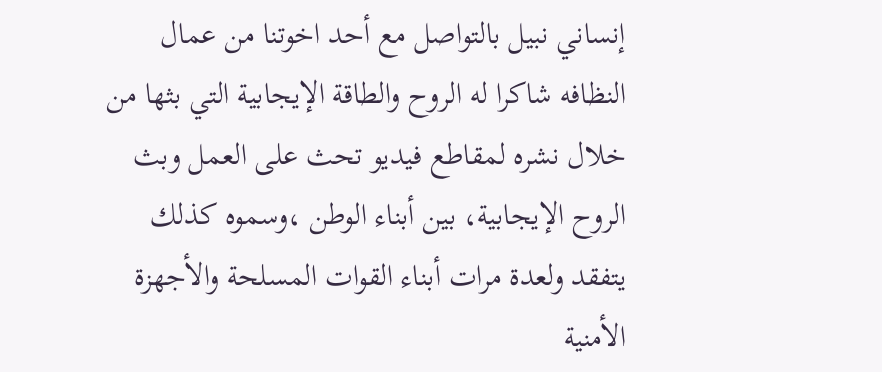إنساني نبيل بالتواصل مع أحد اخوتنا من عمال النظافه شاكرا له الروح والطاقة الإيجابية التي بثها من خلال نشره لمقاطع فيديو تحث على العمل وبث الروح الإيجابية، بين أبناء الوطن ،وسموه كذلك يتفقد ولعدة مرات أبناء القوات المسلحة والأجهزة الأمنية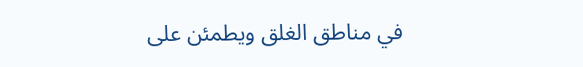في مناطق الغلق ويطمئن على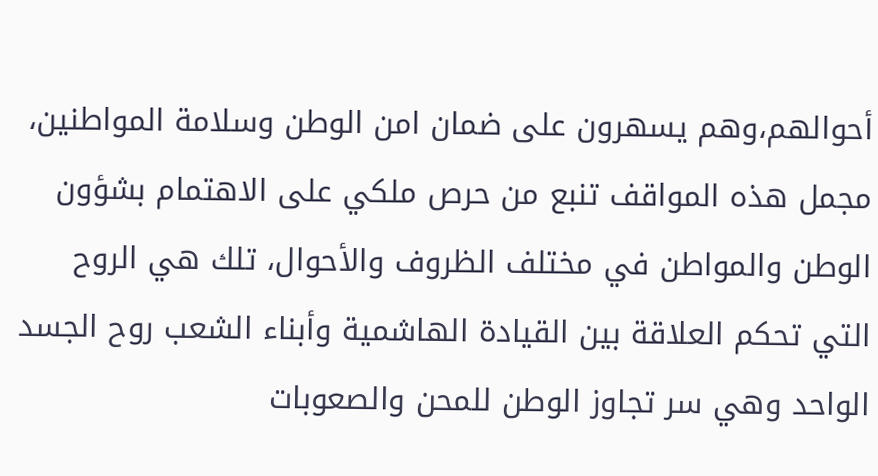أحوالهم،وهم يسهرون على ضمان امن الوطن وسلامة المواطنين، مجمل هذه المواقف تنبع من حرص ملكي على الاهتمام بشؤون الوطن والمواطن في مختلف الظروف والأحوال، تلك هي الروح التي تحكم العلاقة بين القيادة الهاشمية وأبناء الشعب روح الجسد الواحد وهي سر تجاوز الوطن للمحن والصعوبات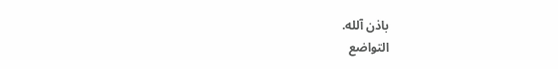باذن آلله.
التواضع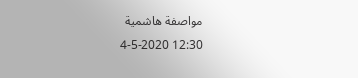مواصفة هاشمية
12:30 4-5-2020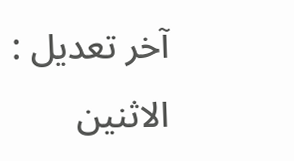آخر تعديل :
الاثنين